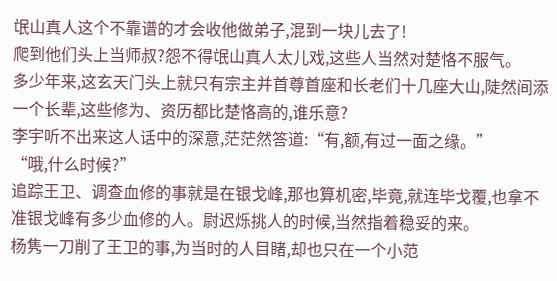氓山真人这个不靠谱的才会收他做弟子,混到一块儿去了!
爬到他们头上当师叔?怨不得氓山真人太儿戏,这些人当然对楚恪不服气。
多少年来,这玄天门头上就只有宗主并首尊首座和长老们十几座大山,陡然间添一个长辈,这些修为、资历都比楚恪高的,谁乐意?
李宇听不出来这人话中的深意,茫茫然答道:“有,额,有过一面之缘。”
“哦,什么时候?”
追踪王卫、调查血修的事就是在银戈峰,那也算机密,毕竟,就连毕戈覆,也拿不准银戈峰有多少血修的人。尉迟烁挑人的时候,当然指着稳妥的来。
杨隽一刀削了王卫的事,为当时的人目睹,却也只在一个小范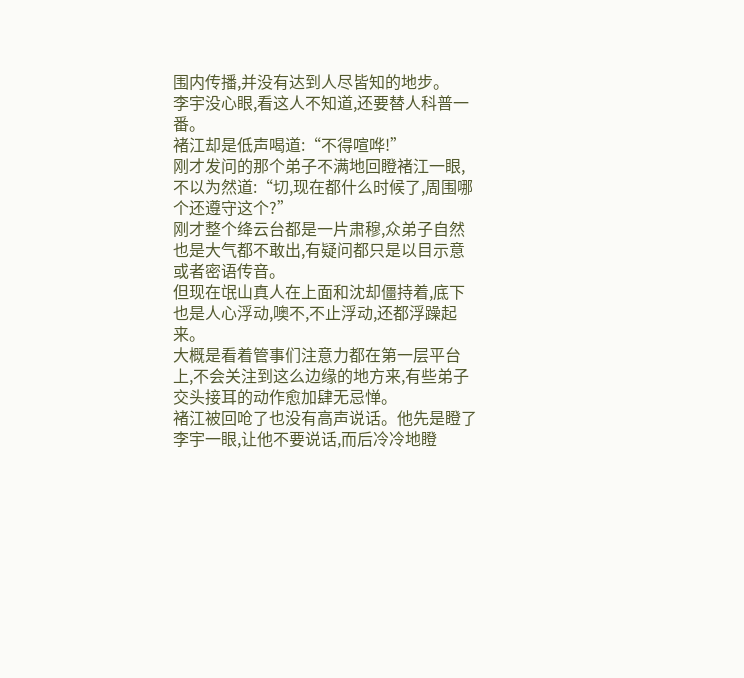围内传播,并没有达到人尽皆知的地步。
李宇没心眼,看这人不知道,还要替人科普一番。
褚江却是低声喝道:“不得喧哗!”
刚才发问的那个弟子不满地回瞪褚江一眼,不以为然道:“切,现在都什么时候了,周围哪个还遵守这个?”
刚才整个绛云台都是一片肃穆,众弟子自然也是大气都不敢出,有疑问都只是以目示意或者密语传音。
但现在氓山真人在上面和沈却僵持着,底下也是人心浮动,噢不,不止浮动,还都浮躁起来。
大概是看着管事们注意力都在第一层平台上,不会关注到这么边缘的地方来,有些弟子交头接耳的动作愈加肆无忌惮。
褚江被回呛了也没有高声说话。他先是瞪了李宇一眼,让他不要说话,而后冷冷地瞪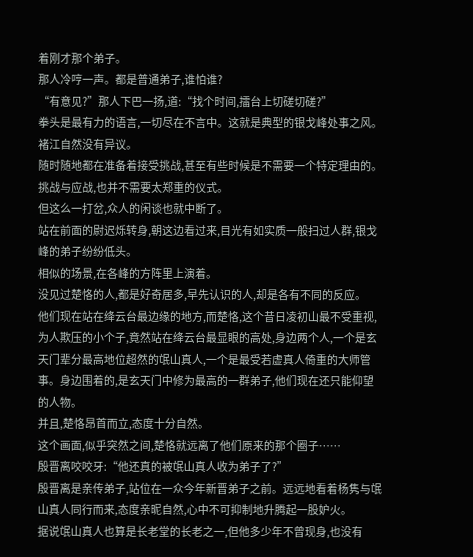着刚才那个弟子。
那人冷哼一声。都是普通弟子,谁怕谁?
“有意见?”那人下巴一扬,道:“找个时间,擂台上切磋切磋?”
拳头是最有力的语言,一切尽在不言中。这就是典型的银戈峰处事之风。
褚江自然没有异议。
随时随地都在准备着接受挑战,甚至有些时候是不需要一个特定理由的。
挑战与应战,也并不需要太郑重的仪式。
但这么一打岔,众人的闲谈也就中断了。
站在前面的尉迟烁转身,朝这边看过来,目光有如实质一般扫过人群,银戈峰的弟子纷纷低头。
相似的场景,在各峰的方阵里上演着。
没见过楚恪的人,都是好奇居多,早先认识的人,却是各有不同的反应。
他们现在站在绛云台最边缘的地方,而楚恪,这个昔日凌初山最不受重视,为人欺压的小个子,竟然站在绛云台最显眼的高处,身边两个人,一个是玄天门辈分最高地位超然的氓山真人,一个是最受若虚真人倚重的大师管事。身边围着的,是玄天门中修为最高的一群弟子,他们现在还只能仰望的人物。
并且,楚恪昂首而立,态度十分自然。
这个画面,似乎突然之间,楚恪就远离了他们原来的那个圈子……
殷晋离咬咬牙:“他还真的被氓山真人收为弟子了?”
殷晋离是亲传弟子,站位在一众今年新晋弟子之前。远远地看着杨隽与氓山真人同行而来,态度亲昵自然,心中不可抑制地升腾起一股妒火。
据说氓山真人也算是长老堂的长老之一,但他多少年不曾现身,也没有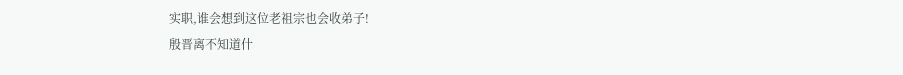实职,谁会想到这位老祖宗也会收弟子!
殷晋离不知道什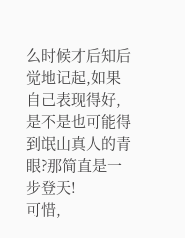么时候才后知后觉地记起,如果自己表现得好,是不是也可能得到氓山真人的青眼?那简直是一步登天!
可惜,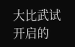大比武试开启的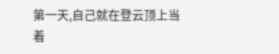第一天,自己就在登云顶上当着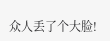众人丢了个大脸!